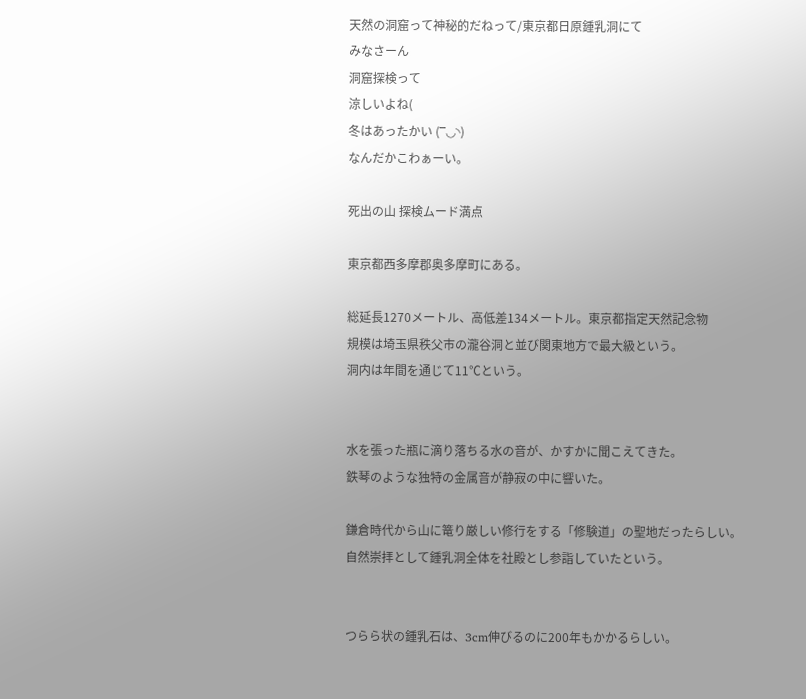天然の洞窟って神秘的だねって/東京都日原鍾乳洞にて
みなさーん
洞窟探検って
涼しいよね(
冬はあったかい (‾◡◝)
なんだかこわぁーい。

死出の山 探検ムード満点

東京都西多摩郡奥多摩町にある。

総延長1270メートル、高低差134メートル。東京都指定天然記念物
規模は埼玉県秩父市の瀧谷洞と並び関東地方で最大級という。
洞内は年間を通じて11℃という。


水を張った瓶に滴り落ちる水の音が、かすかに聞こえてきた。
鉄琴のような独特の金属音が静寂の中に響いた。

鎌倉時代から山に篭り厳しい修行をする「修験道」の聖地だったらしい。
自然崇拝として鍾乳洞全体を社殿とし参詣していたという。


つらら状の鍾乳石は、3cm伸びるのに200年もかかるらしい。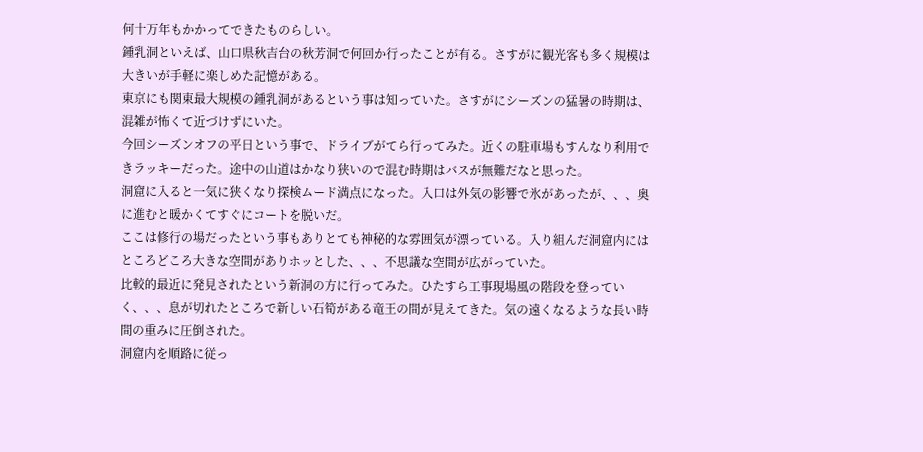何十万年もかかってできたものらしい。
鍾乳洞といえば、山口県秋吉台の秋芳洞で何回か行ったことが有る。さすがに観光客も多く規模は大きいが手軽に楽しめた記憶がある。
東京にも関東最大規模の鍾乳洞があるという事は知っていた。さすがにシーズンの猛暑の時期は、混雑が怖くて近づけずにいた。
今回シーズンオフの平日という事で、ドライブがてら行ってみた。近くの駐車場もすんなり利用できラッキーだった。途中の山道はかなり狭いので混む時期はバスが無難だなと思った。
洞窟に入ると一気に狭くなり探検ムード満点になった。入口は外気の影響で氷があったが、、、奥に進むと暖かくてすぐにコートを脱いだ。
ここは修行の場だったという事もありとても神秘的な雰囲気が漂っている。入り組んだ洞窟内にはところどころ大きな空間がありホッとした、、、不思議な空間が広がっていた。
比較的最近に発見されたという新洞の方に行ってみた。ひたすら工事現場風の階段を登っていく、、、息が切れたところで新しい石筍がある竜王の間が見えてきた。気の遠くなるような長い時間の重みに圧倒された。
洞窟内を順路に従っ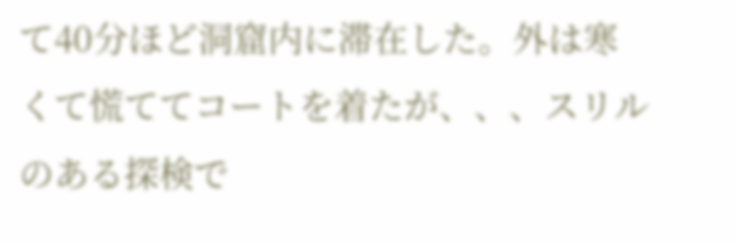て40分ほど洞窟内に滞在した。外は寒くて慌ててコートを着たが、、、スリルのある探検で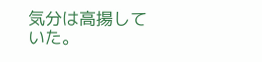気分は高揚していた。